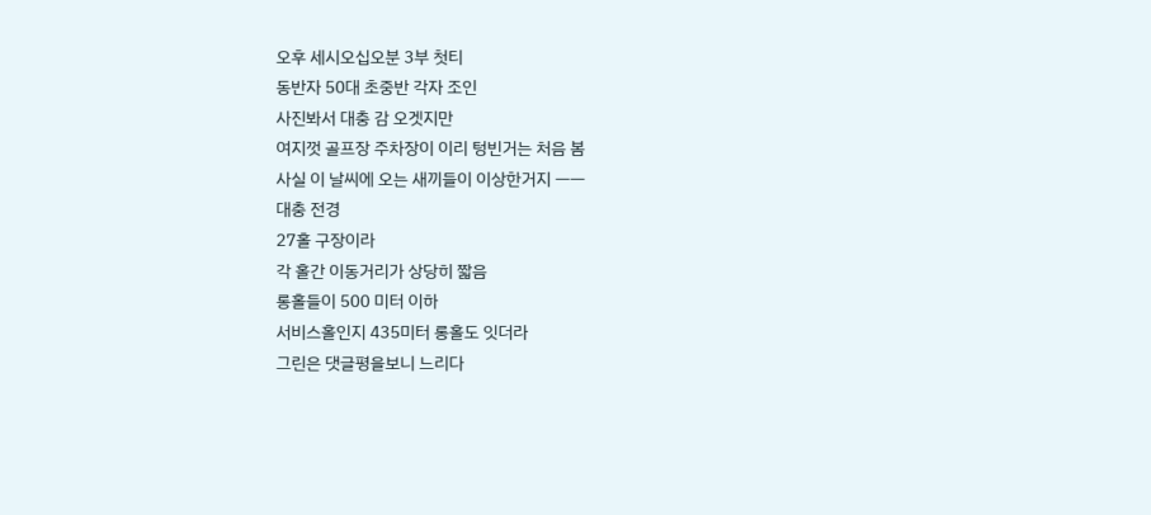오후 세시오십오분 3부 첫티
동반자 50대 초중반 각자 조인
사진봐서 대충 감 오겟지만
여지껏 골프장 주차장이 이리 텅빈거는 처음 봄
사실 이 날씨에 오는 새끼들이 이상한거지 ㅡㅡ
대충 전경
27홀 구장이라
각 홀간 이동거리가 상당히 짧음
롱홀들이 500 미터 이하
서비스홀인지 435미터 롱홀도 잇더라
그린은 댓글평을보니 느리다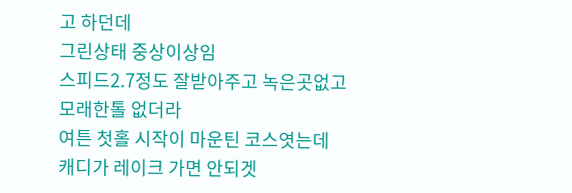고 하던데
그린상태 중상이상임
스피드2.7정도 잘받아주고 녹은곳없고
모래한톨 없더라
여튼 첫홀 시작이 마운틴 코스엿는데
캐디가 레이크 가면 안되겟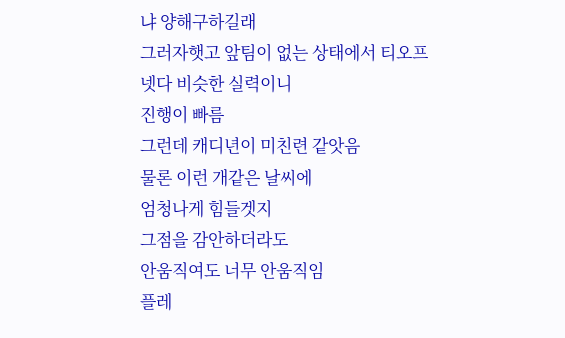냐 양해구하길래
그러자햇고 앞팀이 없는 상태에서 티오프
넷다 비슷한 실력이니
진행이 빠름
그런데 캐디년이 미친련 같앗음
물론 이런 개같은 날씨에
엄청나게 힘들겟지
그점을 감안하더라도
안움직여도 너무 안움직임
플레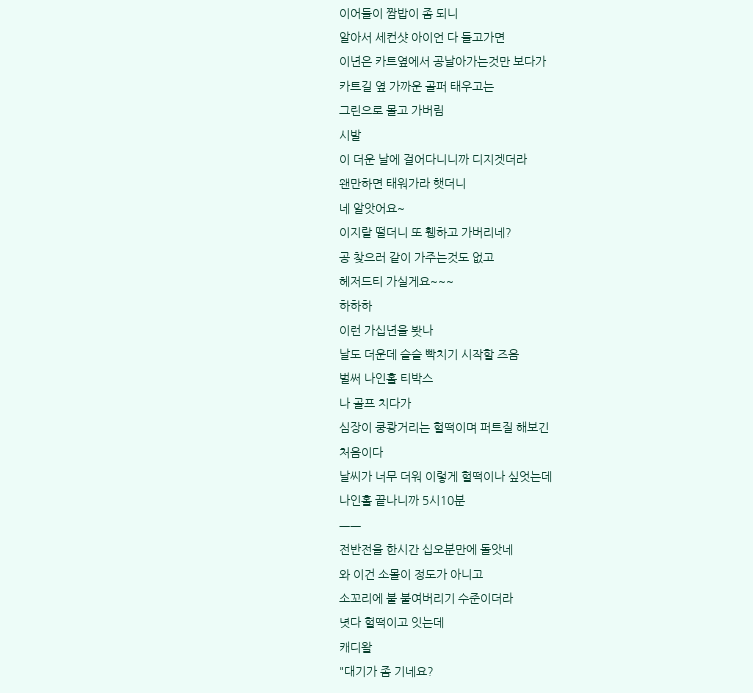이어들이 짬밥이 좀 되니
알아서 세컨샷 아이언 다 들고가면
이년은 카트옆에서 공날아가는것만 보다가
카트길 옆 가까운 골퍼 태우고는
그린으로 몰고 가버림
시발
이 더운 날에 걸어다니니까 디지겟더라
왠만하면 태워가라 햇더니
네 알앗어요~
이지랄 떨더니 또 휑하고 가버리네?
공 찾으러 같이 가주는것도 없고
헤저드티 가실게요~~~
하하하
이런 가십년을 봣나
날도 더운데 슬슬 빡치기 시작할 즈음
벌써 나인홀 티박스
나 골프 치다가
심장이 쿵쾅거리는 헐떡이며 퍼트질 해보긴
처음이다
날씨가 너무 더워 이렇게 헐떡이나 싶엇는데
나인홀 끝나니까 5시10분
ㅡㅡ
전반전을 한시간 십오분만에 돌앗네
와 이건 소몰이 정도가 아니고
소꼬리에 불 붙여버리기 수준이더라
녓다 헐떡이고 잇는데
캐디왈
"대기가 좀 기네요?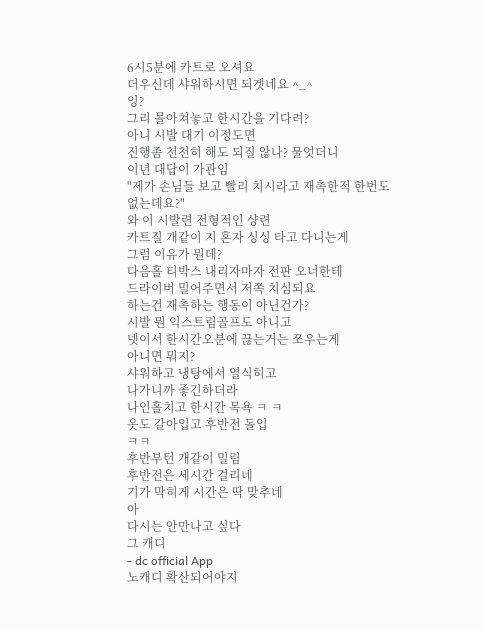6시5분에 카트로 오셔요
더우신데 샤워하시면 되겟네요 ^_^
잉?
그리 몰아쳐놓고 한시간을 기다려?
아니 시발 대기 이정도면
진행좀 천천히 해도 되질 않나? 물엇더니
이년 대답이 가관임
"제가 손님들 보고 빨리 치시라고 재촉한적 한번도
없는데요?"
와 이 시발련 전형적인 샹련
카트질 개같이 지 혼자 싱싱 타고 다니는게
그럼 이유가 뭔데?
다음홀 티박스 내리자마자 전판 오너한테
드라이버 밀어주면서 저쪽 치심되요
하는건 재촉하는 행동이 아닌건가?
시발 뭔 익스트림골프도 아니고
넷이서 한시간오분에 끊는거는 쪼우는게
아니면 뭐지?
샤워하고 냉탕에서 열식히고
나가니까 좋긴하더라
나인홀치고 한시간 목욕 ㅋ ㅋ
옷도 갈아입고 후반전 돌입
ㅋㅋ
후반부턴 개같이 밀림
후반전은 세시간 걸리네
기가 막히게 시간은 딱 맞추네
아
다시는 안만나고 싶다
그 캐디
- dc official App
노캐디 확산되어야지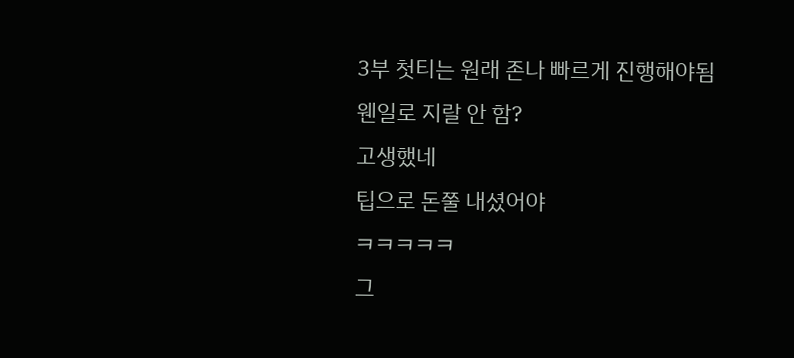3부 첫티는 원래 존나 빠르게 진행해야됨
웬일로 지랄 안 함?
고생했네
팁으로 돈쭐 내셨어야
ㅋㅋㅋㅋㅋ
그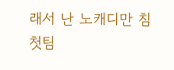래서 난 노캐디만 침
첫팀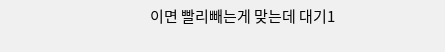이면 빨리빼는게 맞는데 대기1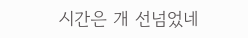시간은 개 선넘었네